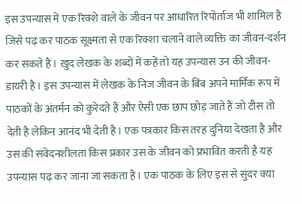इस उपन्यास में एक रिक्शे वाले के जीवन पर आधारित रिपोर्ताज भी शामिल है जिसे पढ़ कर पाठक सूक्ष्मता से एक रिक्शा चलाने वाले व्यक्ति का जीवन-दर्शन कर सकते हैं। ख़ुद लेखक के शब्दों में कहें तो यह उपन्यास उन की जीवन-डायरी है। इस उपन्यास में लेखक के निज जीवन के बिंब अपने मार्मिक रूप में पाठकों के अंतर्मन को कुरेदते हैं और ऐसी एक छाप छोड़ जाते हैं जो टीस तो देती है लेकिन आनंद भी देती है। एक पत्रकार किस तरह दुनिया देखता है और उस की संवेदनशीलता किस प्रकार उस के जीवन को प्रभावित करती है यह उपन्यास पढ़ कर जाना जा सकता है। एक पाठक के लिए इस से सुंदर क्या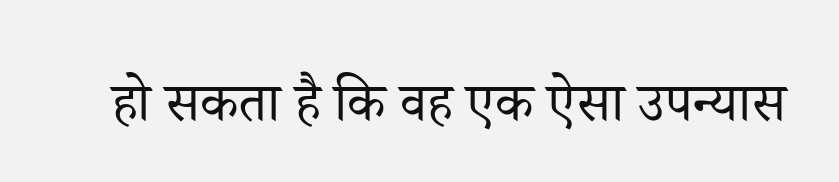हो सकता है कि वह एक ऐसा उपन्यास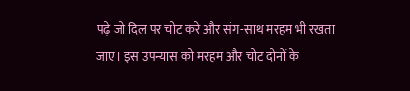पढ़े जो दिल पर चोट करे और संग-साथ मरहम भी रखता जाए। इस उपन्यास को मरहम और चोट दोनों के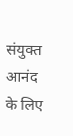संयुक्त आनंद के लिए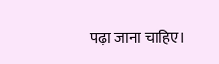पढ़ा जाना चाहिए।